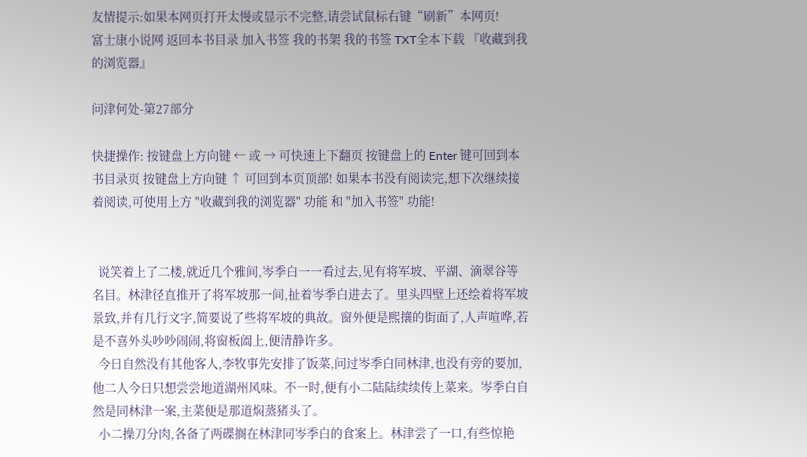友情提示:如果本网页打开太慢或显示不完整,请尝试鼠标右键“刷新”本网页!
富士康小说网 返回本书目录 加入书签 我的书架 我的书签 TXT全本下载 『收藏到我的浏览器』

问津何处-第27部分

快捷操作: 按键盘上方向键 ← 或 → 可快速上下翻页 按键盘上的 Enter 键可回到本书目录页 按键盘上方向键 ↑ 可回到本页顶部! 如果本书没有阅读完,想下次继续接着阅读,可使用上方 "收藏到我的浏览器" 功能 和 "加入书签" 功能!


  说笑着上了二楼,就近几个雅间,岑季白一一看过去,见有将军坡、平湖、滴翠谷等名目。林津径直推开了将军坡那一间,扯着岑季白进去了。里头四壁上还绘着将军坡景致,并有几行文字,简要说了些将军坡的典故。窗外便是熙攘的街面了,人声喧哗,若是不喜外头吵吵闹闹,将窗板阖上,便清静许多。
  今日自然没有其他客人,李牧事先安排了饭菜,问过岑季白同林津,也没有旁的要加,他二人今日只想尝尝地道湖州风味。不一时,便有小二陆陆续续传上菜来。岑季白自然是同林津一案,主菜便是那道焖蒸猪头了。
  小二操刀分肉,各备了两碟搁在林津同岑季白的食案上。林津尝了一口,有些惊艳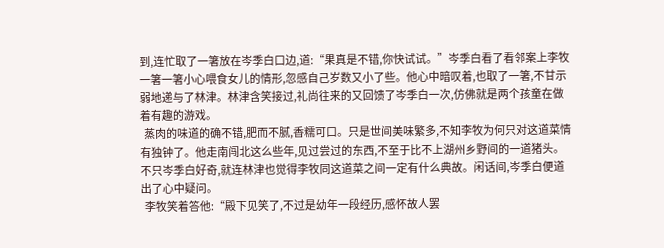到,连忙取了一箸放在岑季白口边,道:“果真是不错,你快试试。”岑季白看了看邻案上李牧一箸一箸小心喂食女儿的情形,忽感自己岁数又小了些。他心中暗叹着,也取了一箸,不甘示弱地递与了林津。林津含笑接过,礼尚往来的又回馈了岑季白一次,仿佛就是两个孩童在做着有趣的游戏。
  蒸肉的味道的确不错,肥而不腻,香糯可口。只是世间美味繁多,不知李牧为何只对这道菜情有独钟了。他走南闯北这么些年,见过尝过的东西,不至于比不上湖州乡野间的一道猪头。不只岑季白好奇,就连林津也觉得李牧同这道菜之间一定有什么典故。闲话间,岑季白便道出了心中疑问。
  李牧笑着答他:“殿下见笑了,不过是幼年一段经历,感怀故人罢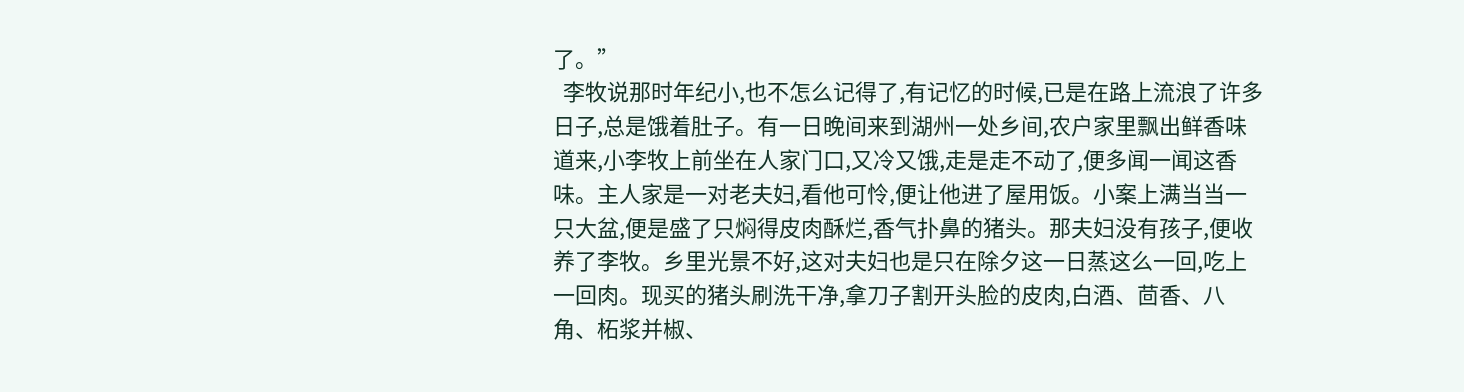了。”
  李牧说那时年纪小,也不怎么记得了,有记忆的时候,已是在路上流浪了许多日子,总是饿着肚子。有一日晚间来到湖州一处乡间,农户家里飘出鲜香味道来,小李牧上前坐在人家门口,又冷又饿,走是走不动了,便多闻一闻这香味。主人家是一对老夫妇,看他可怜,便让他进了屋用饭。小案上满当当一只大盆,便是盛了只焖得皮肉酥烂,香气扑鼻的猪头。那夫妇没有孩子,便收养了李牧。乡里光景不好,这对夫妇也是只在除夕这一日蒸这么一回,吃上一回肉。现买的猪头刷洗干净,拿刀子割开头脸的皮肉,白酒、茴香、八角、柘浆并椒、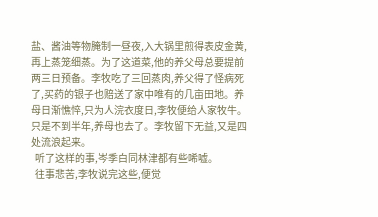盐、酱油等物腌制一昼夜,入大锅里煎得表皮金黄,再上蒸笼细蒸。为了这道菜,他的养父母总要提前两三日预备。李牧吃了三回蒸肉,养父得了怪病死了,买药的银子也赔送了家中唯有的几亩田地。养母日渐憔悴,只为人浣衣度日,李牧便给人家牧牛。只是不到半年,养母也去了。李牧留下无益,又是四处流浪起来。
  听了这样的事,岑季白同林津都有些唏嘘。
  往事悲苦,李牧说完这些,便觉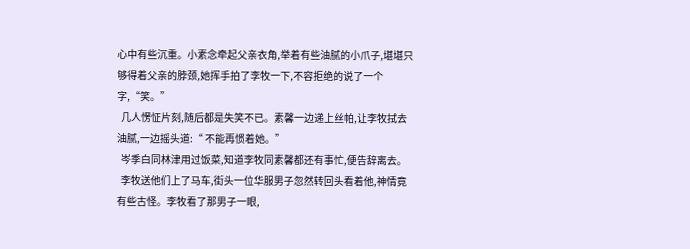心中有些沉重。小素念牵起父亲衣角,举着有些油腻的小爪子,堪堪只够得着父亲的脖颈,她挥手拍了李牧一下,不容拒绝的说了一个字,“笑。”
  几人愣怔片刻,随后都是失笑不已。素馨一边递上丝帕,让李牧拭去油腻,一边摇头道:“ 不能再惯着她。”
  岑季白同林津用过饭菜,知道李牧同素馨都还有事忙,便告辞离去。
  李牧送他们上了马车,街头一位华服男子忽然转回头看着他,神情竟有些古怪。李牧看了那男子一眼,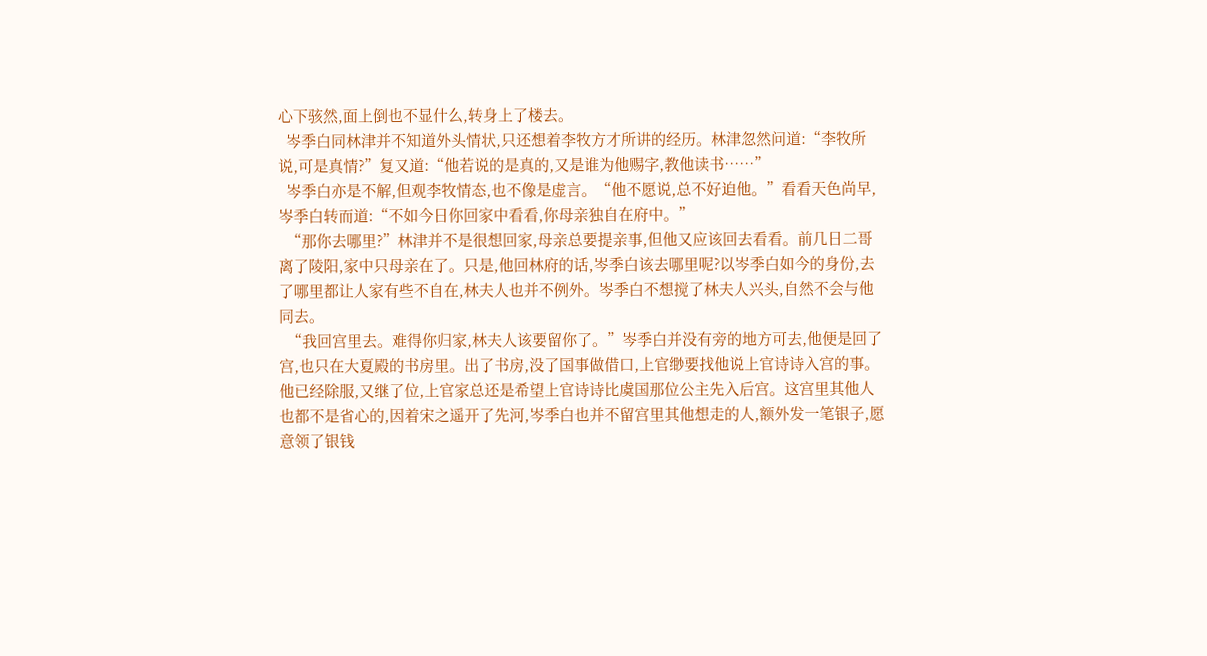心下骇然,面上倒也不显什么,转身上了楼去。
  岑季白同林津并不知道外头情状,只还想着李牧方才所讲的经历。林津忽然问道:“李牧所说,可是真情?”复又道:“他若说的是真的,又是谁为他赐字,教他读书……”
  岑季白亦是不解,但观李牧情态,也不像是虚言。“他不愿说,总不好迫他。”看看天色尚早,岑季白转而道:“不如今日你回家中看看,你母亲独自在府中。”
  “那你去哪里?”林津并不是很想回家,母亲总要提亲事,但他又应该回去看看。前几日二哥离了陵阳,家中只母亲在了。只是,他回林府的话,岑季白该去哪里呢?以岑季白如今的身份,去了哪里都让人家有些不自在,林夫人也并不例外。岑季白不想搅了林夫人兴头,自然不会与他同去。
  “我回宫里去。难得你归家,林夫人该要留你了。”岑季白并没有旁的地方可去,他便是回了宫,也只在大夏殿的书房里。出了书房,没了国事做借口,上官缈要找他说上官诗诗入宫的事。他已经除服,又继了位,上官家总还是希望上官诗诗比虞国那位公主先入后宫。这宫里其他人也都不是省心的,因着宋之遥开了先河,岑季白也并不留宫里其他想走的人,额外发一笔银子,愿意领了银钱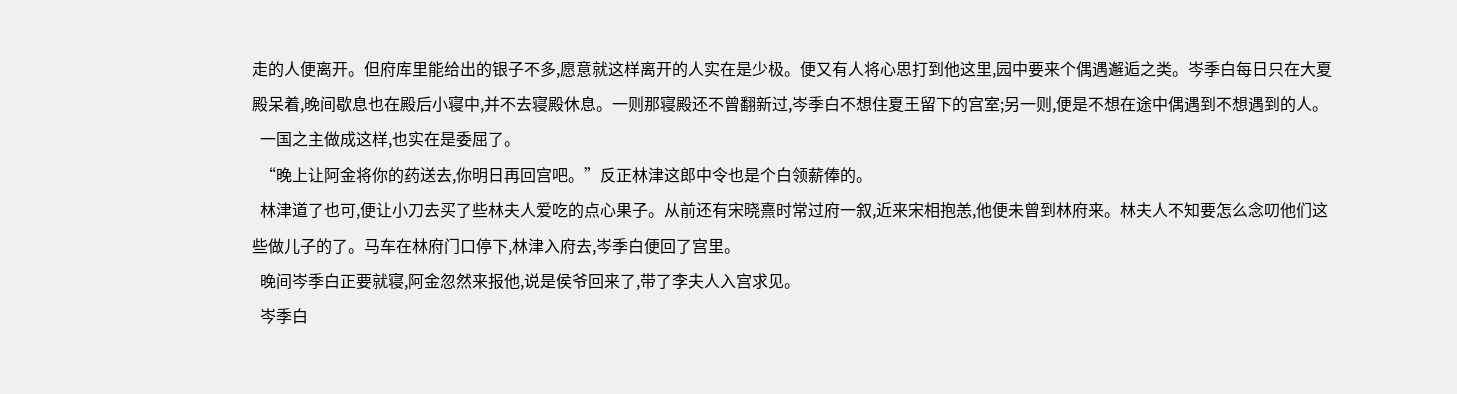走的人便离开。但府库里能给出的银子不多,愿意就这样离开的人实在是少极。便又有人将心思打到他这里,园中要来个偶遇邂逅之类。岑季白每日只在大夏殿呆着,晚间歇息也在殿后小寝中,并不去寝殿休息。一则那寝殿还不曾翻新过,岑季白不想住夏王留下的宫室;另一则,便是不想在途中偶遇到不想遇到的人。
  一国之主做成这样,也实在是委屈了。
  “晚上让阿金将你的药送去,你明日再回宫吧。”反正林津这郎中令也是个白领薪俸的。
  林津道了也可,便让小刀去买了些林夫人爱吃的点心果子。从前还有宋晓熹时常过府一叙,近来宋相抱恙,他便未曾到林府来。林夫人不知要怎么念叨他们这些做儿子的了。马车在林府门口停下,林津入府去,岑季白便回了宫里。
  晚间岑季白正要就寝,阿金忽然来报他,说是侯爷回来了,带了李夫人入宫求见。
  岑季白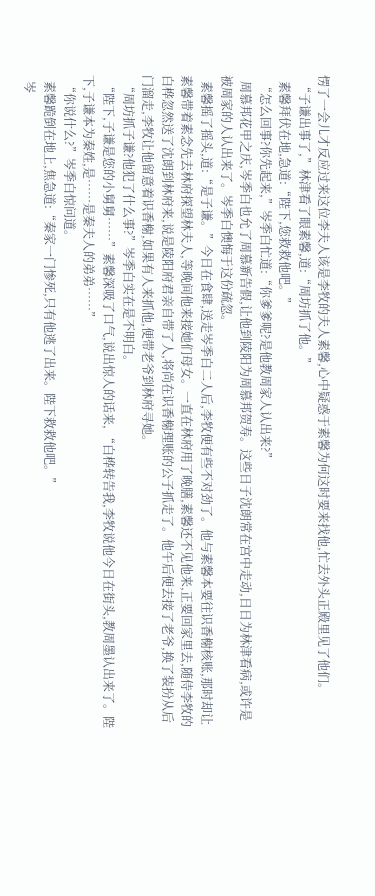愣了一会儿才反应过来这位李夫人该是李牧的夫人素馨,心中疑惑于素馨为何这时要来找他,忙去外头正殿里见了他们。
  “子谦出事了,”林津看了眼素馨,道:“周坊抓了他。”
  素馨拜伏在地,急道:“陛下,您救救他吧。”
  “怎么回事?你先起来,”岑季白忙道:“你爹爹呢?是他教周家人认出来?”
  周慕邦花甲之庆,岑季白也允了周慕新告假,让他到陵阳为周慕邦贺寿。这些日子沈朗常在宫中走动,日日为林津看病,或许是被周家的人认出来了。岑季白懊悔于这份疏忽。
  素馨摇了摇头,道:“是子谦。”今日在食肆,送走岑季白二人后,李牧便有些不对劲了。他与素馨本要往识香榭核账,那时却让素馨带着素念先去林府探望林夫人,等晚间他来接她们母女。一直在林府用了晚膳,素馨还不见他来,正要回家里去,随侍李牧的白桦忽然送了沈朗到林府来,说是陵阳府君亲自带了人,将尚在识香榭理账的公子抓走了。他午后便去接了老爷,换了装扮从后门溜走,李牧让他留意着识香榭,如果有人来抓他,便带老爷到林府寻她。
  “周坊抓子谦?他犯了什么事?”岑季白实在是不明白。
  “陛下,子谦是您的小舅舅……”素馨深吸了口气,说出惊人的话来, “白桦转告我,李牧说他今日在街头,教周墨认出来了。陛下,子谦本为秦姓,是……是秦夫人的弟弟……”
  “你说什么?”岑季白惊问道。
  素馨跪倒在地上,焦急道:“秦家一门惨死,只有他逃了出来。陛下救救他吧。”
  岑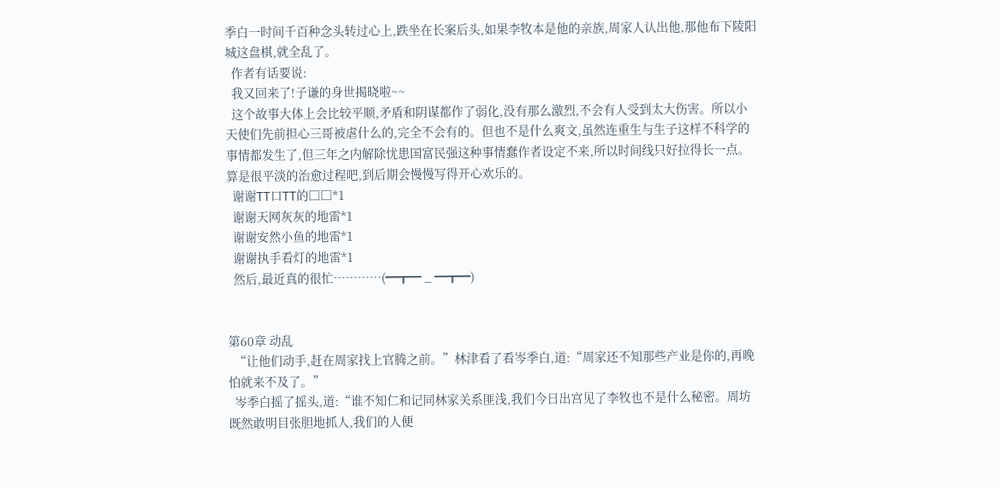季白一时间千百种念头转过心上,跌坐在长案后头,如果李牧本是他的亲族,周家人认出他,那他布下陵阳城这盘棋,就全乱了。
  作者有话要说:
  我又回来了!子谦的身世揭晓啦~~
  这个故事大体上会比较平顺,矛盾和阴谋都作了弱化,没有那么激烈,不会有人受到太大伤害。所以小天使们先前担心三哥被虐什么的,完全不会有的。但也不是什么爽文,虽然连重生与生子这样不科学的事情都发生了,但三年之内解除忧患国富民强这种事情蠢作者设定不来,所以时间线只好拉得长一点。算是很平淡的治愈过程吧,到后期会慢慢写得开心欢乐的。
  谢谢TT口TT的□□*1
  谢谢天网灰灰的地雷*1
  谢谢安然小鱼的地雷*1
  谢谢执手看灯的地雷*1
  然后,最近真的很忙…………(━┳━ _ ━┳━)


第60章 动乱
  “让他们动手,赶在周家找上官腾之前。”林津看了看岑季白,道:“周家还不知那些产业是你的,再晚怕就来不及了。”
  岑季白摇了摇头,道:“谁不知仁和记同林家关系匪浅,我们今日出宫见了李牧也不是什么秘密。周坊既然敢明目张胆地抓人,我们的人便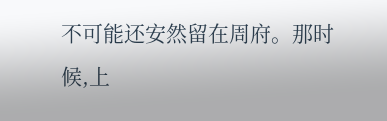不可能还安然留在周府。那时候,上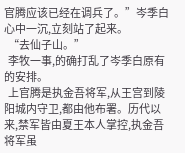官腾应该已经在调兵了。”岑季白心中一沉,立刻站了起来。
  “去仙子山。”
  李牧一事,的确打乱了岑季白原有的安排。
  上官腾是执金吾将军,从王宫到陵阳城内守卫,都由他布署。历代以来,禁军皆由夏王本人掌控,执金吾将军虽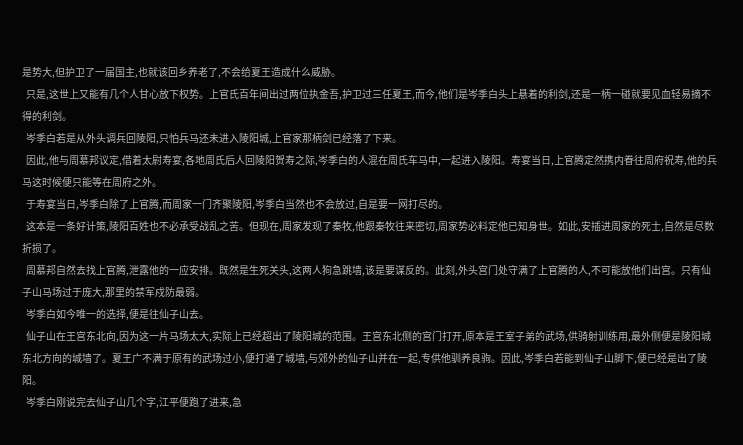是势大,但护卫了一届国主,也就该回乡养老了,不会给夏王造成什么威胁。
  只是,这世上又能有几个人甘心放下权势。上官氏百年间出过两位执金吾,护卫过三任夏王,而今,他们是岑季白头上悬着的利剑,还是一柄一碰就要见血轻易摘不得的利剑。
  岑季白若是从外头调兵回陵阳,只怕兵马还未进入陵阳城,上官家那柄剑已经落了下来。
  因此,他与周慕邦议定,借着太尉寿宴,各地周氏后人回陵阳贺寿之际,岑季白的人混在周氏车马中,一起进入陵阳。寿宴当日,上官腾定然携内眷往周府祝寿,他的兵马这时候便只能等在周府之外。
  于寿宴当日,岑季白除了上官腾,而周家一门齐聚陵阳,岑季白当然也不会放过,自是要一网打尽的。
  这本是一条好计策,陵阳百姓也不必承受战乱之苦。但现在,周家发现了秦牧,他跟秦牧往来密切,周家势必料定他已知身世。如此,安插进周家的死士,自然是尽数折损了。
  周慕邦自然去找上官腾,泄露他的一应安排。既然是生死关头,这两人狗急跳墙,该是要谋反的。此刻,外头宫门处守满了上官腾的人,不可能放他们出宫。只有仙子山马场过于庞大,那里的禁军戍防最弱。
  岑季白如今唯一的选择,便是往仙子山去。
  仙子山在王宫东北向,因为这一片马场太大,实际上已经超出了陵阳城的范围。王宫东北侧的宫门打开,原本是王室子弟的武场,供骑射训练用,最外侧便是陵阳城东北方向的城墙了。夏王广不满于原有的武场过小,便打通了城墙,与郊外的仙子山并在一起,专供他驯养良驹。因此,岑季白若能到仙子山脚下,便已经是出了陵阳。
  岑季白刚说完去仙子山几个字,江平便跑了进来,急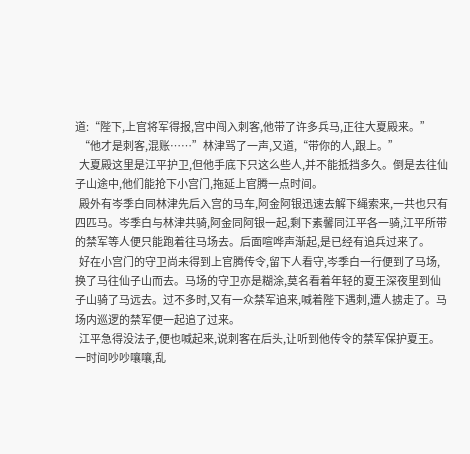道:“陛下,上官将军得报,宫中闯入刺客,他带了许多兵马,正往大夏殿来。”
  “他才是刺客,混账……”林津骂了一声,又道,“带你的人,跟上。”
  大夏殿这里是江平护卫,但他手底下只这么些人,并不能抵挡多久。倒是去往仙子山途中,他们能抢下小宫门,拖延上官腾一点时间。
  殿外有岑季白同林津先后入宫的马车,阿金阿银迅速去解下绳索来,一共也只有四匹马。岑季白与林津共骑,阿金同阿银一起,剩下素馨同江平各一骑,江平所带的禁军等人便只能跑着往马场去。后面喧哗声渐起,是已经有追兵过来了。
  好在小宫门的守卫尚未得到上官腾传令,留下人看守,岑季白一行便到了马场,换了马往仙子山而去。马场的守卫亦是糊涂,莫名看着年轻的夏王深夜里到仙子山骑了马远去。过不多时,又有一众禁军追来,喊着陛下遇刺,遭人掳走了。马场内巡逻的禁军便一起追了过来。
  江平急得没法子,便也喊起来,说刺客在后头,让听到他传令的禁军保护夏王。一时间吵吵嚷嚷,乱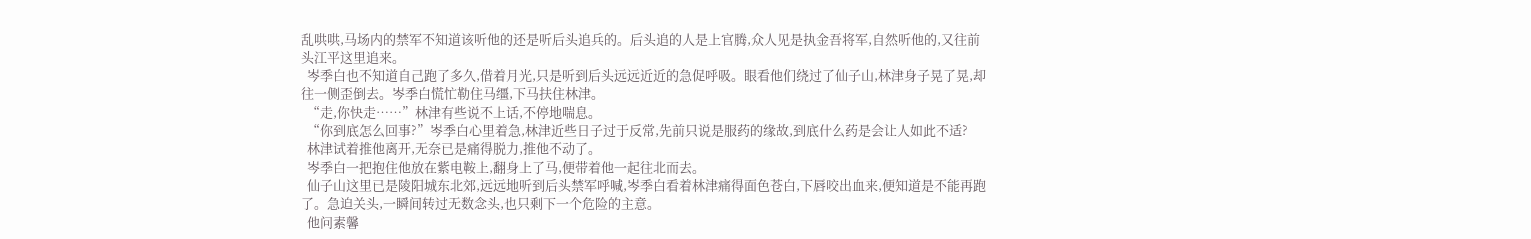乱哄哄,马场内的禁军不知道该听他的还是听后头追兵的。后头追的人是上官腾,众人见是执金吾将军,自然听他的,又往前头江平这里追来。
  岑季白也不知道自己跑了多久,借着月光,只是听到后头远远近近的急促呼吸。眼看他们绕过了仙子山,林津身子晃了晃,却往一侧歪倒去。岑季白慌忙勒住马缰,下马扶住林津。
  “走,你快走……”林津有些说不上话,不停地喘息。
  “你到底怎么回事?”岑季白心里着急,林津近些日子过于反常,先前只说是服药的缘故,到底什么药是会让人如此不适?
  林津试着推他离开,无奈已是痛得脱力,推他不动了。
  岑季白一把抱住他放在紫电鞍上,翻身上了马,便带着他一起往北而去。
  仙子山这里已是陵阳城东北郊,远远地听到后头禁军呼喊,岑季白看着林津痛得面色苍白,下唇咬出血来,便知道是不能再跑了。急迫关头,一瞬间转过无数念头,也只剩下一个危险的主意。
  他问素馨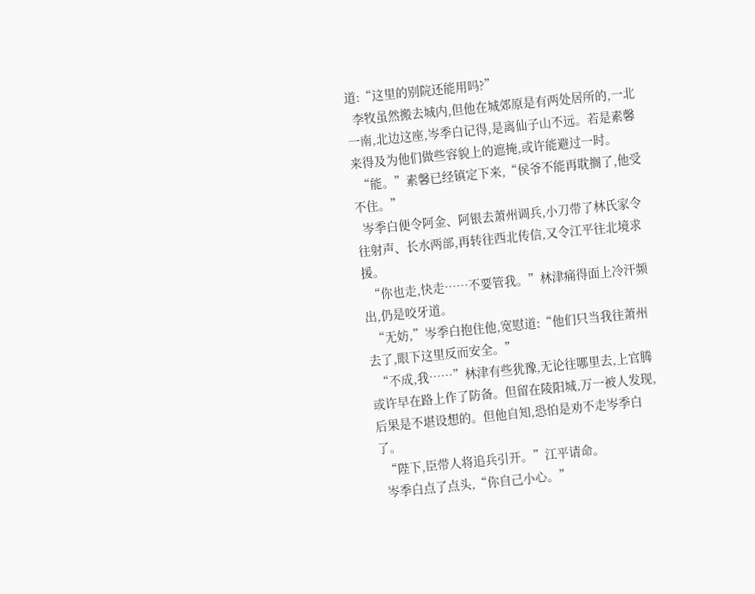道:“这里的别院还能用吗?”
  李牧虽然搬去城内,但他在城郊原是有两处居所的,一北一南,北边这座,岑季白记得,是离仙子山不远。若是素馨来得及为他们做些容貌上的遮掩,或许能避过一时。
  “能。”素馨已经镇定下来,“侯爷不能再耽搁了,他受不住。”
  岑季白便令阿金、阿银去萧州调兵,小刀带了林氏家令往射声、长水两部,再转往西北传信,又令江平往北境求援。
  “你也走,快走……不要管我。”林津痛得面上冷汗频出,仍是咬牙道。
  “无妨,”岑季白抱住他,宽慰道:“他们只当我往萧州去了,眼下这里反而安全。”
  “不成,我……”林津有些犹豫,无论往哪里去,上官腾或许早在路上作了防备。但留在陵阳城,万一被人发现,后果是不堪设想的。但他自知,恐怕是劝不走岑季白了。
  “陛下,臣带人将追兵引开。”江平请命。
  岑季白点了点头,“你自己小心。”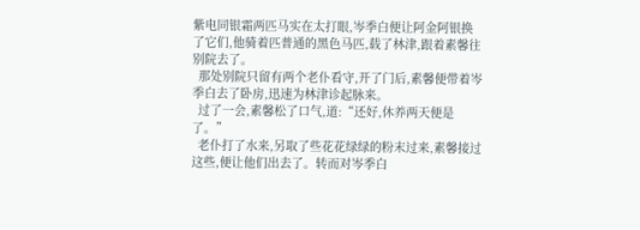紫电同银霜两匹马实在太打眼,岑季白便让阿金阿银换了它们,他骑着匹普通的黑色马匹,载了林津,跟着素馨往别院去了。
  那处别院只留有两个老仆看守,开了门后,素馨便带着岑季白去了卧房,迅速为林津诊起脉来。
  过了一会,素馨松了口气,道:“还好,休养两天便是了。”
  老仆打了水来,另取了些花花绿绿的粉末过来,素馨接过这些,便让他们出去了。转而对岑季白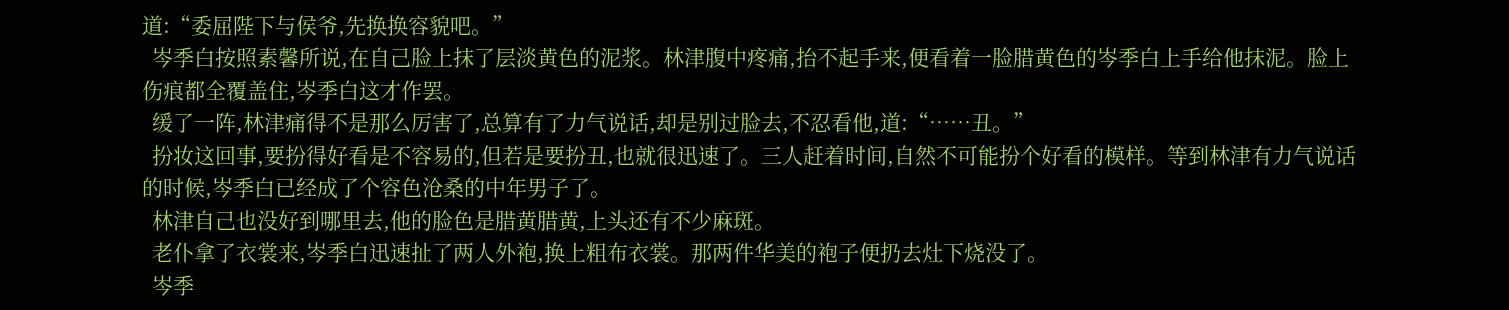道:“委屈陛下与侯爷,先换换容貌吧。”
  岑季白按照素馨所说,在自己脸上抹了层淡黄色的泥浆。林津腹中疼痛,抬不起手来,便看着一脸腊黄色的岑季白上手给他抹泥。脸上伤痕都全覆盖住,岑季白这才作罢。
  缓了一阵,林津痛得不是那么厉害了,总算有了力气说话,却是别过脸去,不忍看他,道:“……丑。”
  扮妆这回事,要扮得好看是不容易的,但若是要扮丑,也就很迅速了。三人赶着时间,自然不可能扮个好看的模样。等到林津有力气说话的时候,岑季白已经成了个容色沧桑的中年男子了。
  林津自己也没好到哪里去,他的脸色是腊黄腊黄,上头还有不少麻斑。
  老仆拿了衣裳来,岑季白迅速扯了两人外袍,换上粗布衣裳。那两件华美的袍子便扔去灶下烧没了。
  岑季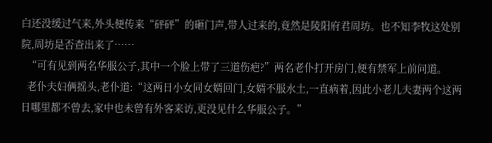白还没缓过气来,外头便传来“砰砰”的砸门声,带人过来的,竟然是陵阳府君周坊。也不知李牧这处别院,周坊是否查出来了……
  “可有见到两名华服公子,其中一个脸上带了三道伤疤?”两名老仆打开房门,便有禁军上前问道。
  老仆夫妇俩摇头,老仆道:“这两日小女同女婿回门,女婿不服水土,一直病着,因此小老儿夫妻两个这两日哪里都不曾去,家中也未曾有外客来访,更没见什么华服公子。”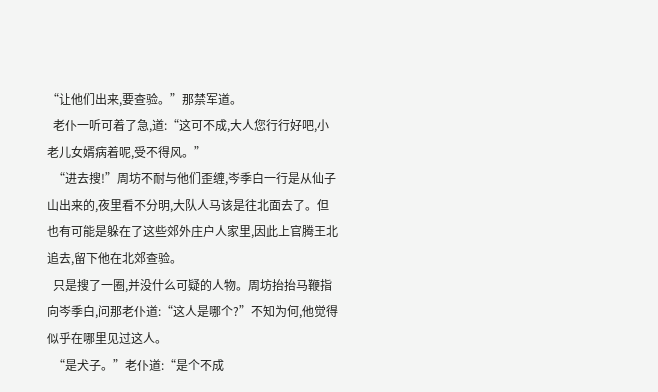“让他们出来,要查验。”那禁军道。
  老仆一听可着了急,道:“这可不成,大人您行行好吧,小老儿女婿病着呢,受不得风。”
  “进去搜!”周坊不耐与他们歪缠,岑季白一行是从仙子山出来的,夜里看不分明,大队人马该是往北面去了。但也有可能是躲在了这些郊外庄户人家里,因此上官腾王北追去,留下他在北郊查验。
  只是搜了一圈,并没什么可疑的人物。周坊抬抬马鞭指向岑季白,问那老仆道:“这人是哪个?”不知为何,他觉得似乎在哪里见过这人。
  “是犬子。”老仆道:“是个不成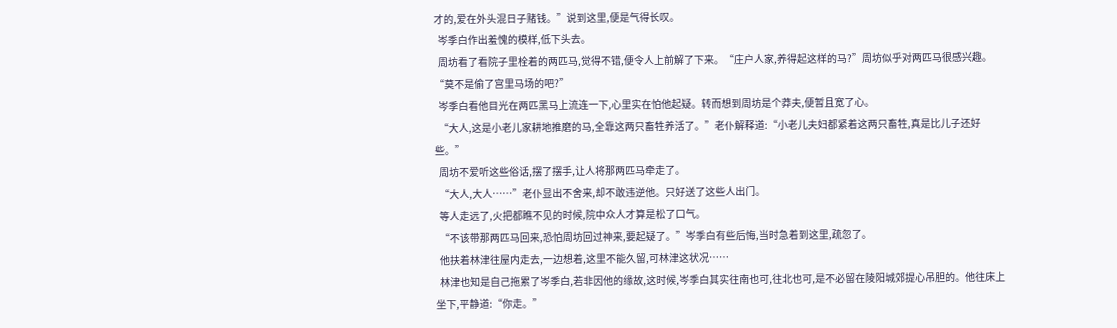才的,爱在外头混日子赌钱。”说到这里,便是气得长叹。
  岑季白作出羞愧的模样,低下头去。
  周坊看了看院子里栓着的两匹马,觉得不错,便令人上前解了下来。“庄户人家,养得起这样的马?”周坊似乎对两匹马很感兴趣。“莫不是偷了宫里马场的吧?”
  岑季白看他目光在两匹黑马上流连一下,心里实在怕他起疑。转而想到周坊是个莽夫,便暂且宽了心。
  “大人,这是小老儿家耕地推磨的马,全靠这两只畜牲养活了。”老仆解释道:“小老儿夫妇都紧着这两只畜牲,真是比儿子还好些。”
  周坊不爱听这些俗话,摆了摆手,让人将那两匹马牵走了。
  “大人,大人……”老仆显出不舍来,却不敢违逆他。只好送了这些人出门。
  等人走远了,火把都瞧不见的时候,院中众人才算是松了口气。
  “不该带那两匹马回来,恐怕周坊回过神来,要起疑了。”岑季白有些后悔,当时急着到这里,疏忽了。
  他扶着林津往屋内走去,一边想着,这里不能久留,可林津这状况……
  林津也知是自己拖累了岑季白,若非因他的缘故,这时候,岑季白其实往南也可,往北也可,是不必留在陵阳城郊提心吊胆的。他往床上坐下,平静道:“你走。”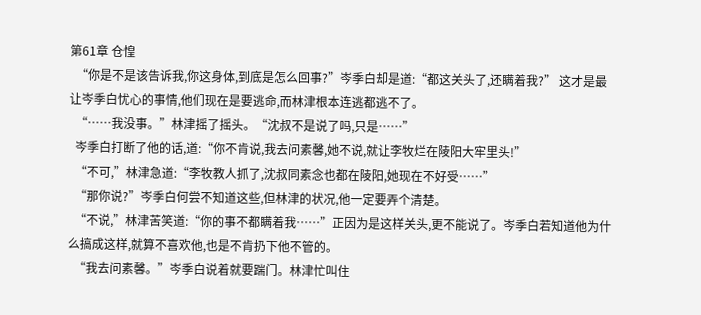第61章 仓惶
  “你是不是该告诉我,你这身体,到底是怎么回事?”岑季白却是道:“都这关头了,还瞒着我?” 这才是最让岑季白忧心的事情,他们现在是要逃命,而林津根本连逃都逃不了。
  “……我没事。”林津摇了摇头。“沈叔不是说了吗,只是……”
  岑季白打断了他的话,道:“你不肯说,我去问素馨,她不说,就让李牧烂在陵阳大牢里头!”
  “不可,”林津急道:“李牧教人抓了,沈叔同素念也都在陵阳,她现在不好受……”
  “那你说?”岑季白何尝不知道这些,但林津的状况,他一定要弄个清楚。
  “不说,”林津苦笑道:“你的事不都瞒着我……”正因为是这样关头,更不能说了。岑季白若知道他为什么搞成这样,就算不喜欢他,也是不肯扔下他不管的。
  “我去问素馨。”岑季白说着就要踹门。林津忙叫住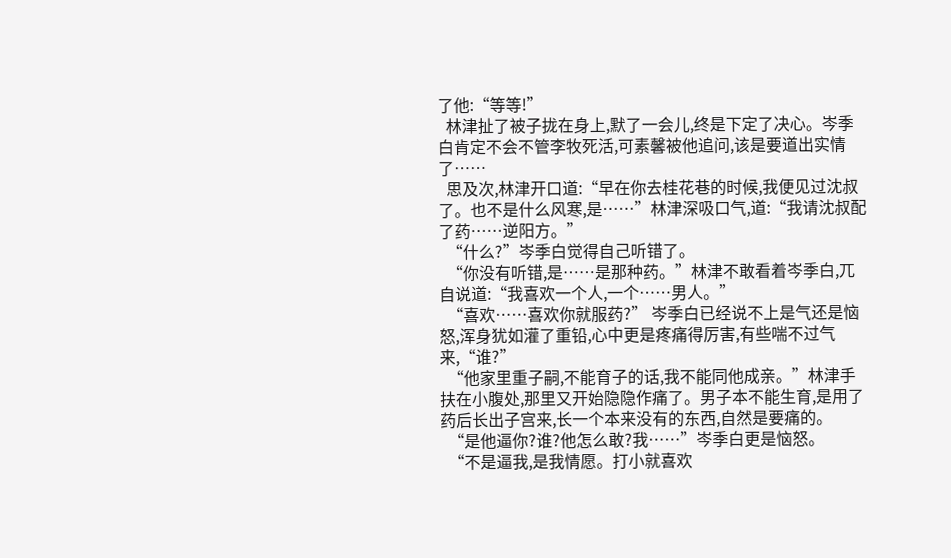了他:“等等!”
  林津扯了被子拢在身上,默了一会儿,终是下定了决心。岑季白肯定不会不管李牧死活,可素馨被他追问,该是要道出实情了……
  思及次,林津开口道:“早在你去桂花巷的时候,我便见过沈叔了。也不是什么风寒,是……”林津深吸口气,道:“我请沈叔配了药……逆阳方。”
  “什么?”岑季白觉得自己听错了。
  “你没有听错,是……是那种药。”林津不敢看着岑季白,兀自说道:“我喜欢一个人,一个……男人。”
  “喜欢……喜欢你就服药?” 岑季白已经说不上是气还是恼怒,浑身犹如灌了重铅,心中更是疼痛得厉害,有些喘不过气来,“谁?”
  “他家里重子嗣,不能育子的话,我不能同他成亲。”林津手扶在小腹处,那里又开始隐隐作痛了。男子本不能生育,是用了药后长出子宫来,长一个本来没有的东西,自然是要痛的。
  “是他逼你?谁?他怎么敢?我……”岑季白更是恼怒。
  “不是逼我,是我情愿。打小就喜欢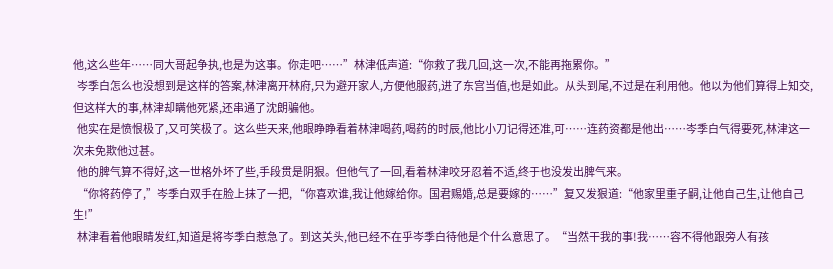他,这么些年……同大哥起争执,也是为这事。你走吧……”林津低声道:“你救了我几回,这一次,不能再拖累你。”
  岑季白怎么也没想到是这样的答案,林津离开林府,只为避开家人,方便他服药,进了东宫当值,也是如此。从头到尾,不过是在利用他。他以为他们算得上知交,但这样大的事,林津却瞒他死紧,还串通了沈朗骗他。
  他实在是愤恨极了,又可笑极了。这么些天来,他眼睁睁看着林津喝药,喝药的时辰,他比小刀记得还准,可……连药资都是他出……岑季白气得要死,林津这一次未免欺他过甚。
  他的脾气算不得好,这一世格外坏了些,手段贯是阴狠。但他气了一回,看着林津咬牙忍着不适,终于也没发出脾气来。
  “你将药停了,”岑季白双手在脸上抹了一把, “你喜欢谁,我让他嫁给你。国君赐婚,总是要嫁的……”复又发狠道:“他家里重子嗣,让他自己生,让他自己生!”
  林津看着他眼睛发红,知道是将岑季白惹急了。到这关头,他已经不在乎岑季白待他是个什么意思了。“当然干我的事!我……容不得他跟旁人有孩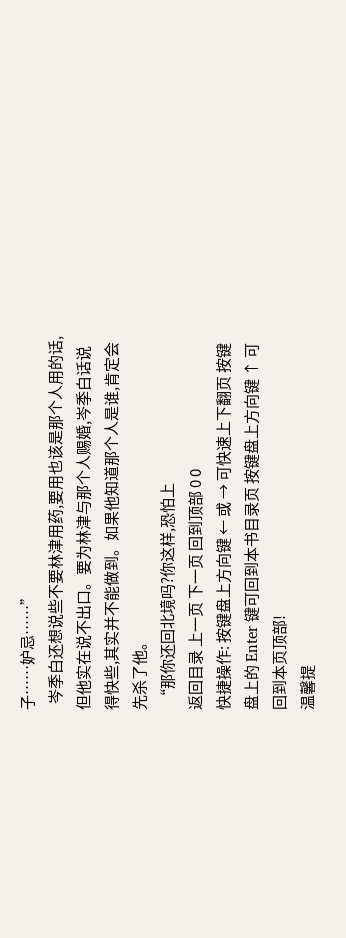子……妒忌……”
  岑季白还想说些不要林津用药,要用也该是那个人用的话,但他实在说不出口。要为林津与那个人赐婚,岑季白话说得快些,其实并不能做到。如果他知道那个人是谁,肯定会先杀了他。
  “那你还回北境吗?你这样,恐怕上
返回目录 上一页 下一页 回到顶部 0 0
快捷操作: 按键盘上方向键 ← 或 → 可快速上下翻页 按键盘上的 Enter 键可回到本书目录页 按键盘上方向键 ↑ 可回到本页顶部!
温馨提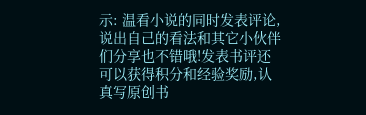示: 温看小说的同时发表评论,说出自己的看法和其它小伙伴们分享也不错哦!发表书评还可以获得积分和经验奖励,认真写原创书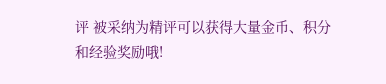评 被采纳为精评可以获得大量金币、积分和经验奖励哦!